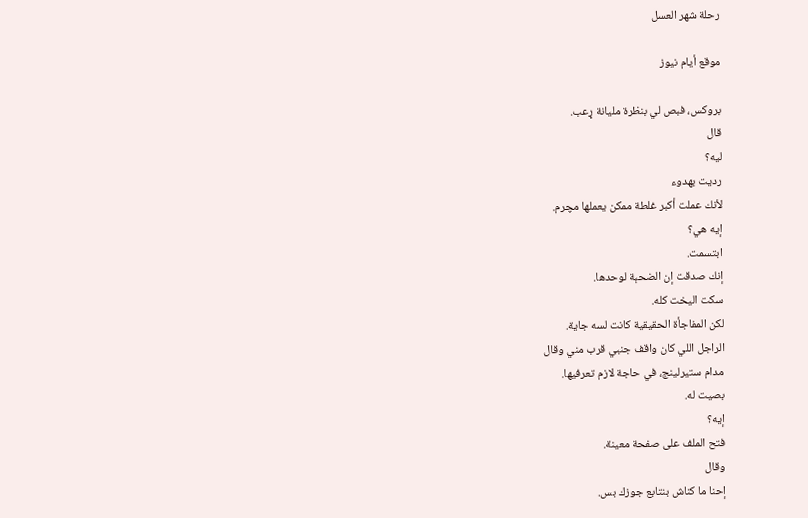رحلة شهر العسل

موقع أيام نيوز

بروكس، فبص لي بنظرة مليانة ړعب.
قال
ليه؟
رديت بهدوء
لأنك عملت أكبر غلطة ممكن يعملها مچرم.
إيه هي؟
ابتسمت.
إنك صدقت إن الضحېة لوحدها.
سكت اليخت كله.
لكن المفاجأة الحقيقية كانت لسه جاية.
الراجل اللي كان واقف جنبي قرب مني وقال
مدام ستيرلينج، في حاجة لازم تعرفيها.
بصيت له.
إيه؟
فتح الملف على صفحة معينة.
وقال
إحنا ما كناش بنتابع جوزك بس.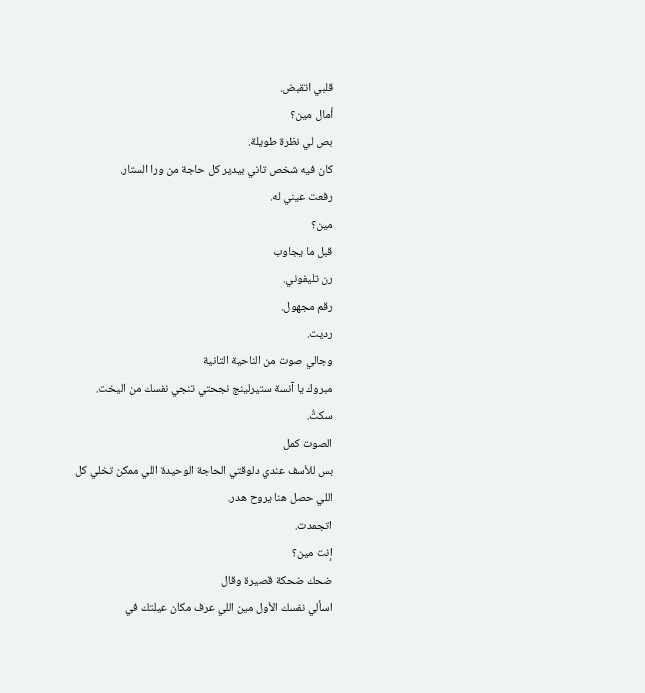قلبي اتقبض.
أمال مين؟
بص لي نظرة طويلة.
كان فيه شخص تاني بيدير كل حاجة من ورا الستار.
رفعت عيني له.
مين؟
قبل ما يجاوب
رن تليفوني.
رقم مجهول.
رديت.
وجالي صوت من الناحية التانية
مبروك يا آنسة ستيرلينج نجحتي تنجي نفسك من اليخت.
سكتُّ.
الصوت كمل
بس للأسف عندي دلوقتي الحاجة الوحيدة اللي ممكن تخلي كل اللي حصل هنا يروح هدر.
اتجمدت.
إنت مين؟
ضحك ضحكة قصيرة وقال
اسألي نفسك الأول مين اللي عرف مكان عيلتك في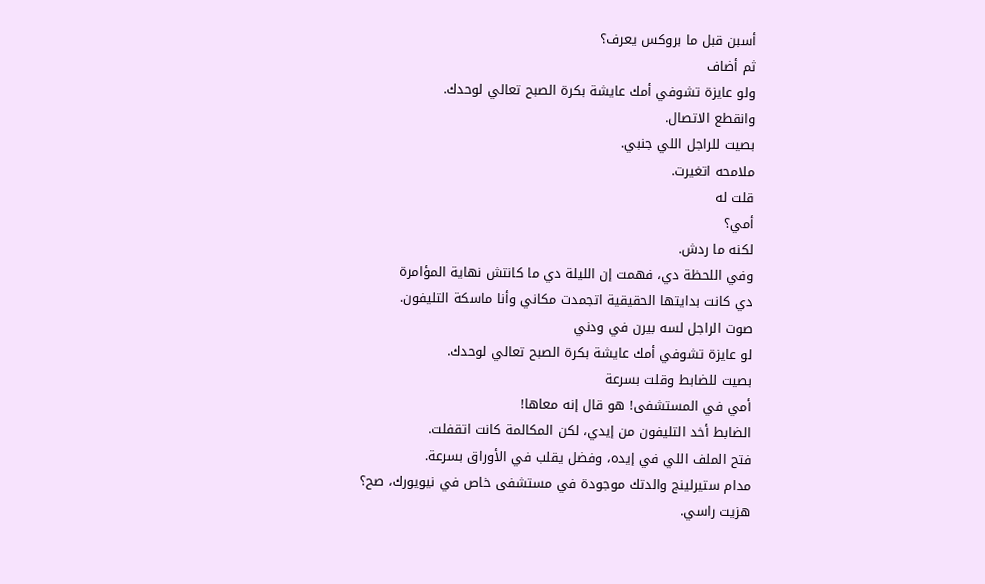أسبن قبل ما بروكس يعرف؟
ثم أضاف
ولو عايزة تشوفي أمك عايشة بكرة الصبح تعالي لوحدك.
وانقطع الاتصال.
بصيت للراجل اللي جنبي.
ملامحه اتغيرت.
قلت له
أمي؟
لكنه ما ردش.
وفي اللحظة دي، فهمت إن الليلة دي ما كانتش نهاية المؤامرة
دي كانت بدايتها الحقيقية اتجمدت مكاني وأنا ماسكة التليفون.
صوت الراجل لسه بيرن في ودني
لو عايزة تشوفي أمك عايشة بكرة الصبح تعالي لوحدك.
بصيت للضابط وقلت بسرعة
أمي في المستشفى! هو قال إنه معاها!
الضابط أخد التليفون من إيدي، لكن المكالمة كانت اتقفلت.
فتح الملف اللي في إيده، وفضل يقلب في الأوراق بسرعة.
مدام ستيرلينج والدتك موجودة في مستشفى خاص في نيويورك، صح؟
هزيت راسي.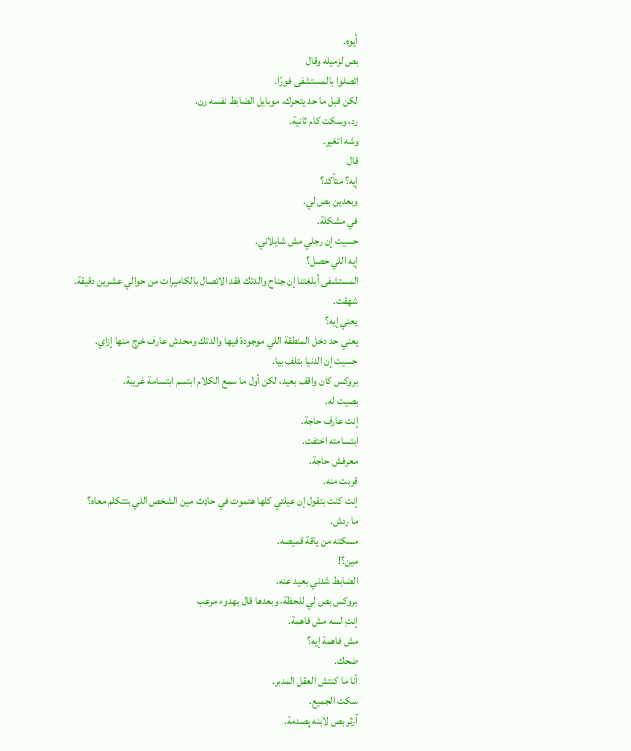أيوه.
بص لزميله وقال
اتصلوا بالمستشفى فورًا.
لكن قبل ما حد يتحرك، موبايل الضابط نفسه رن.
رد، وسكت كام ثانية.
وشه اتغير.
قال
إيه؟ متأكد؟
وبعدين بص لي.
في مشكلة.
حسيت إن رجلي مش شايلاني.
إيه اللي حصل؟
المستشفى أبلغتنا إن جناح والدتك فقد الاتصال بالكاميرات من حوالي عشرين دقيقة.
شهقت.
يعني إيه؟
يعني حد دخل المنطقة اللي موجودة فيها والدتك ومحدش عارف خرج منها إزاي.
حسيت إن الدنيا بتلف بيا.
بروكس كان واقف بعيد، لكن أول ما سمع الكلام ابتسم ابتسامة غريبة.
بصيت له.
إنت عارف حاجة.
ابتسامته اختفت.
معرفش حاجة.
قربت منه.
إنت كنت بتقول إن عيلتي كلها ھتموت في حاډث مين الشخص اللي بتتكلم معاه؟
ما ردش.
مسكته من ياقة قميصه.
مين؟!
الضابط شدني بعيد عنه.
بروكس بص لي للحظة، وبعدها قال بهدوء مرعب
إنتِ لسه مش فاهمة.
مش فاهمة إيه؟
ضحك.
أنا ما كنتش العقل المدبر.
سكت الجميع.
آرثر بص لابنه پصدمة.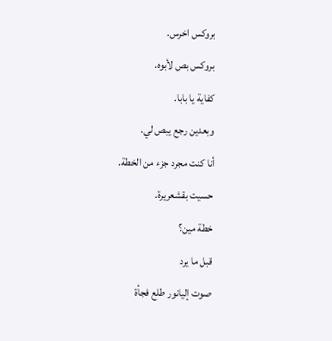بروكس اخرس.
بروكس بص لأبوه.
كفاية يا بابا.
وبعدين رجع يبص لي.
أنا كنت مجرد جزء من الخطة.
حسيت بقشعريرة.
خطة مين؟
قبل ما يرد
صوت إليانور طلع فجأة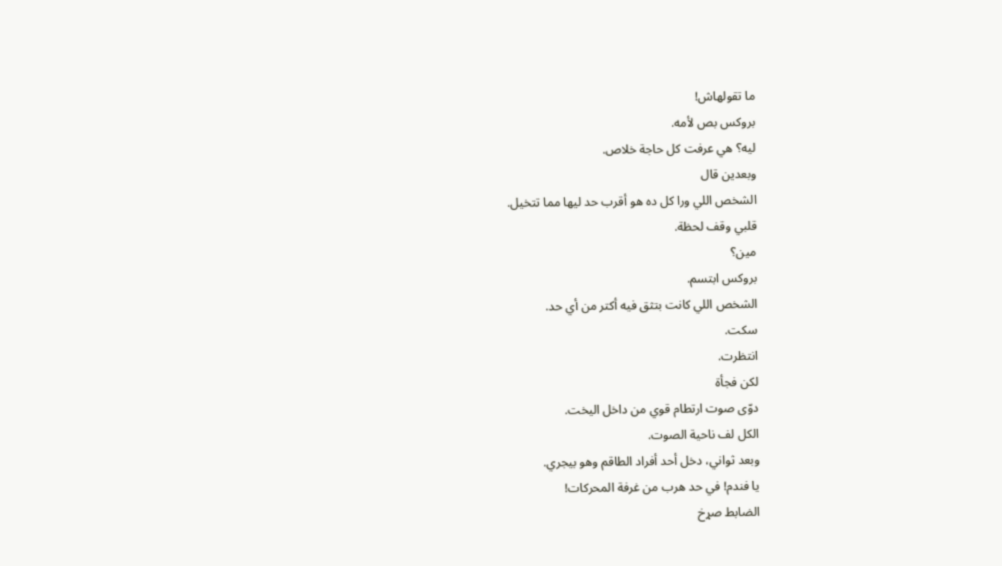ما تقولهاش!
بروكس بص لأمه.
ليه؟ هي عرفت كل حاجة خلاص.
وبعدين قال
الشخص اللي ورا كل ده هو أقرب حد ليها مما تتخيل.
قلبي وقف لحظة.
مين؟
بروكس ابتسم.
الشخص اللي كانت بتثق فيه أكتر من أي حد.
سكت.
انتظرت.
لكن فجأة
دوّى صوت ارتطام قوي من داخل اليخت.
الكل لف ناحية الصوت.
وبعد ثواني، دخل أحد أفراد الطاقم وهو بيجري.
يا فندم! في حد هرب من غرفة المحركات!
الضابط صړخ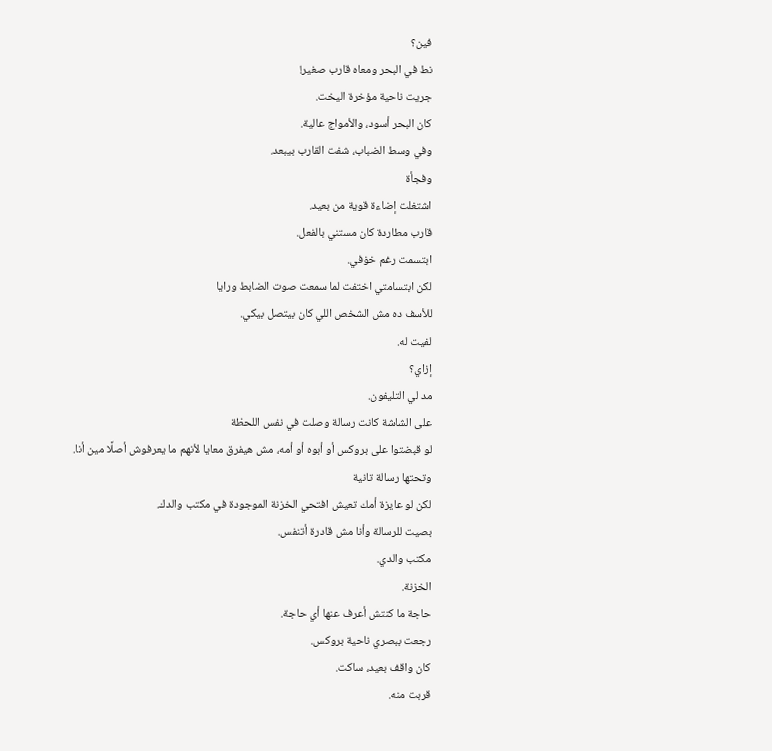فين؟
نط في البحر ومعاه قارب صغير!
جريت ناحية مؤخرة اليخت.
كان البحر أسود، والأمواج عالية.
وفي وسط الضباب، شفت القارب بيبعد.
وفجأة
اشتغلت إضاءة قوية من بعيد.
قارب مطاردة كان مستني بالفعل.
ابتسمت رغم خۏفي.
لكن ابتسامتي اختفت لما سمعت صوت الضابط ورايا
للأسف ده مش الشخص اللي كان بيتصل بيكي.
لفيت له.
إزاي؟
مد لي التليفون.
على الشاشة كانت رسالة وصلت في نفس اللحظة
لو قبضتوا على بروكس أو أبوه أو أمه، مش هيفرق معايا لأنهم ما يعرفوش أصلًا مين أنا.
وتحتها رسالة تانية
لكن لو عايزة أمك تعيش افتحي الخزنة الموجودة في مكتب والدك.
بصيت للرسالة وأنا مش قادرة أتنفس.
مكتب والدي.
الخزنة.
حاجة ما كنتش أعرف عنها أي حاجة.
رجعت ببصري ناحية بروكس.
كان واقف بعيد، ساكت.
قربت منه.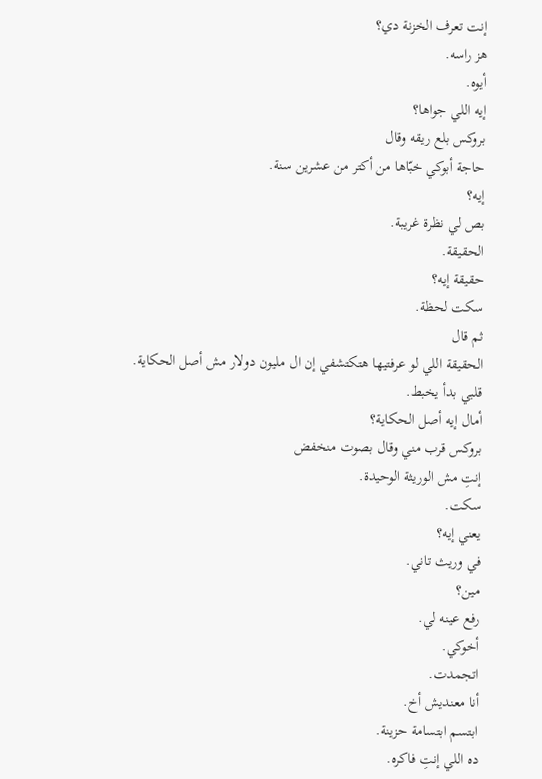إنت تعرف الخزنة دي؟
هز راسه.
أيوه.
إيه اللي جواها؟
بروكس بلع ريقه وقال
حاجة أبوكي خبّاها من أكتر من عشرين سنة.
إيه؟
بص لي نظرة غريبة.
الحقيقة.
حقيقة إيه؟
سكت لحظة.
ثم قال
الحقيقة اللي لو عرفتيها هتكتشفي إن ال مليون دولار مش أصل الحكاية.
قلبي بدأ يخبط.
أمال إيه أصل الحكاية؟
بروكس قرب مني وقال بصوت منخفض
إنتِ مش الوريثة الوحيدة.
سكت.
يعني إيه؟
في وريث تاني.
مين؟
رفع عينه لي.
أخوكي.
اتجمدت.
أنا معنديش أخ.
ابتسم ابتسامة حزينة.
ده اللي إنتِ فاكره.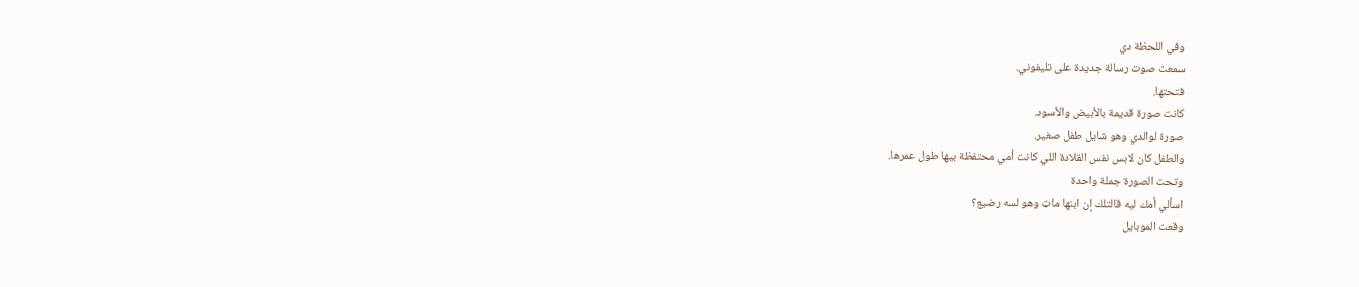وفي اللحظة دي
سمعت صوت رسالة جديدة على تليفوني.
فتحتها.
كانت صورة قديمة بالأبيض والأسود.
صورة لوالدي وهو شايل طفل صغير.
والطفل كان لابس نفس القلادة اللي كانت أمي محتفظة بيها طول عمرها.
وتحت الصورة جملة واحدة
اسألي أمك ليه قالتلك إن ابنها ماټ وهو لسه رضيع؟
وقعت الموبايل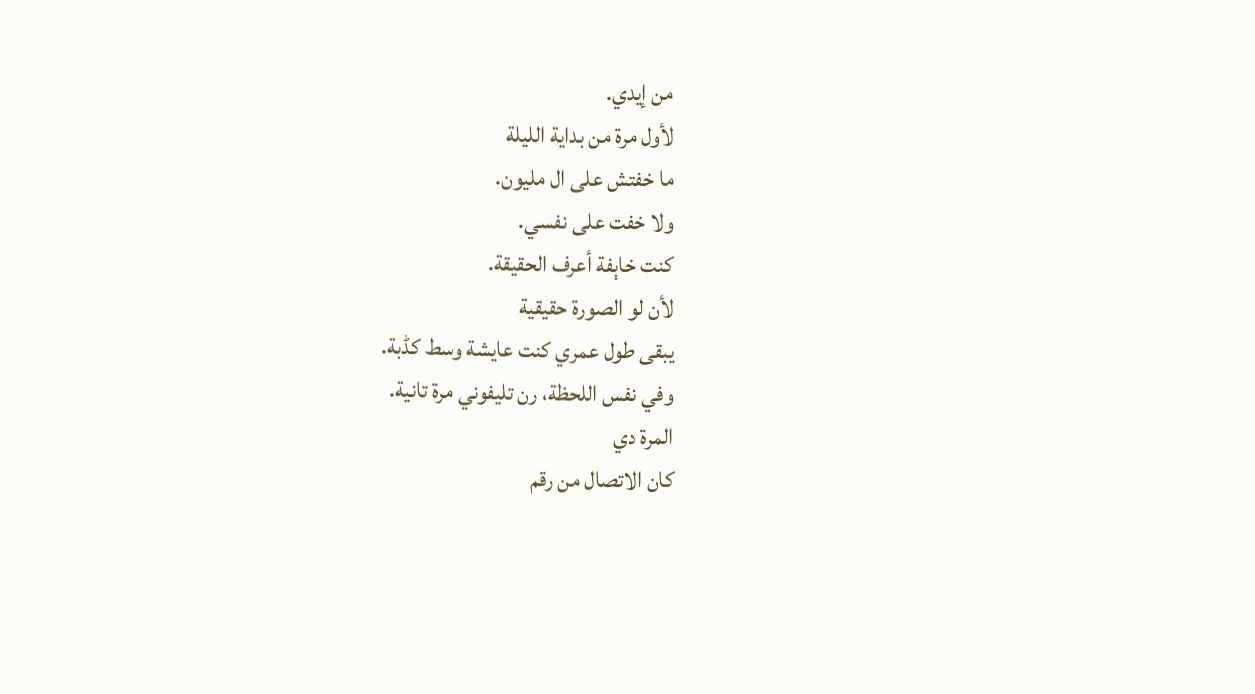من إيدي.
لأول مرة من بداية الليلة
ما خفتش على ال مليون.
ولا خفت على نفسي.
كنت خاېفة أعرف الحقيقة.
لأن لو الصورة حقيقية
يبقى طول عمري كنت عايشة وسط كڈبة.
وفي نفس اللحظة، رن تليفوني مرة تانية.
المرة دي
كان الاتصال من رقم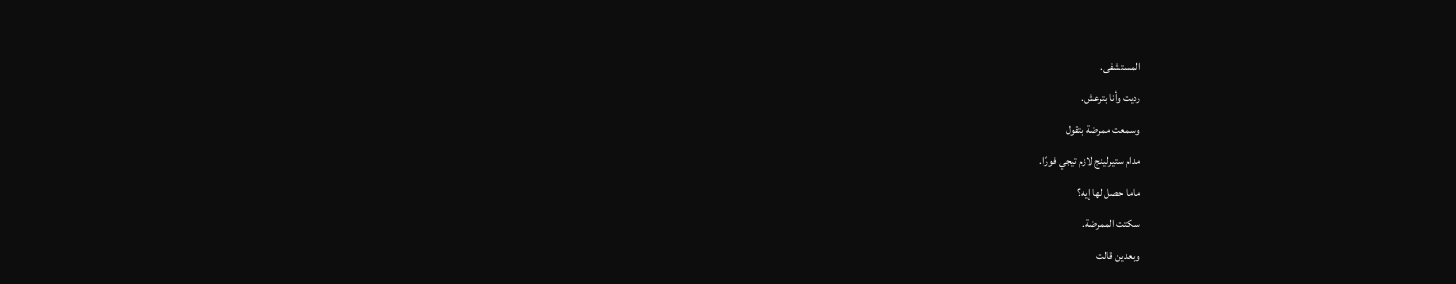المستشفى.
رديت وأنا بترعش.
وسمعت ممرضة بتقول
مدام ستيرلينج لازم تيجي فورًا.
ماما حصل لها إيه؟
سكتت الممرضة.
وبعدين قالت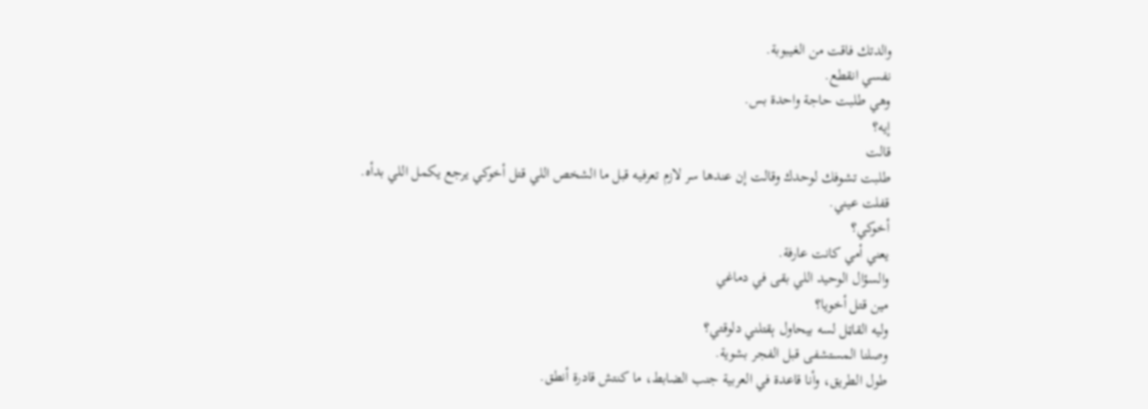والدتك فاقت من الغيبوبة.
نفسي انقطع.
وهي طلبت حاجة واحدة بس.
إيه؟
قالت
طلبت تشوفك لوحدك وقالت إن عندها سر لازم تعرفيه قبل ما الشخص اللي قتل أخوكي يرجع يكمل اللي بدأه.
قفلت عيني.
أخوكي؟
يعني أمي كانت عارفة.
والسؤال الوحيد اللي بقى في دماغي
مين قتل أخويا؟
وليه القاټل لسه بيحاول ېقتلني دلوقتي؟
وصلنا المستشفى قبل الفجر بشوية.
طول الطريق، وأنا قاعدة في العربية جنب الضابط، ما كنتش قادرة أنطق.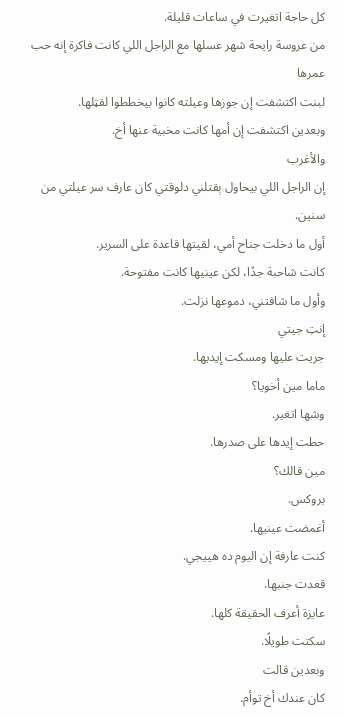كل حاجة اتغيرت في ساعات قليلة.
من عروسة رايحة شهر عسلها مع الراجل اللي كانت فاكرة إنه حب عمرها
لبنت اكتشفت إن جوزها وعيلته كانوا بيخططوا لقټلها.
وبعدين اكتشفت إن أمها كانت مخبية عنها أخ.
والأغرب
إن الراجل اللي بيحاول ېقتلني دلوقتي كان عارف سر عيلتي من سنين.
أول ما دخلت جناح أمي، لقيتها قاعدة على السرير.
كانت شاحبة جدًا، لكن عينيها كانت مفتوحة.
وأول ما شافتني، دموعها نزلت.
إنتِ جيتي
جريت عليها ومسكت إيديها.
ماما مين أخويا؟
وشها اتغير.
حطت إيدها على صدرها.
مين قالك؟
بروكس.
أغمضت عينيها.
كنت عارفة إن اليوم ده هييجي.
قعدت جنبها.
عايزة أعرف الحقيقة كلها.
سكتت طويلًا.
وبعدين قالت
كان عندك أخ توأم.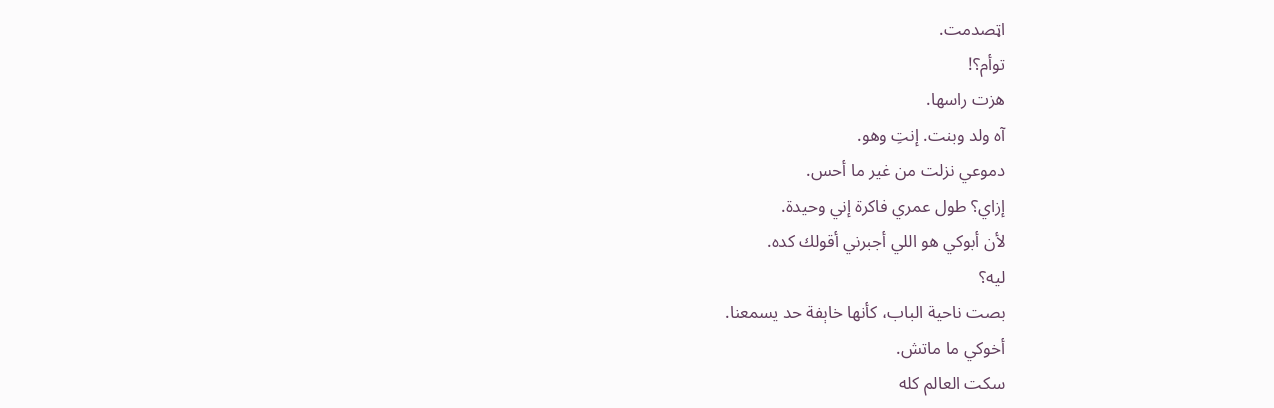اټصدمت.
توأم؟!
هزت راسها.
آه ولد وبنت. إنتِ وهو.
دموعي نزلت من غير ما أحس.
إزاي؟ طول عمري فاكرة إني وحيدة.
لأن أبوكي هو اللي أجبرني أقولك كده.
ليه؟
بصت ناحية الباب، كأنها خاېفة حد يسمعنا.
أخوكي ما ماتش.
سكت العالم كله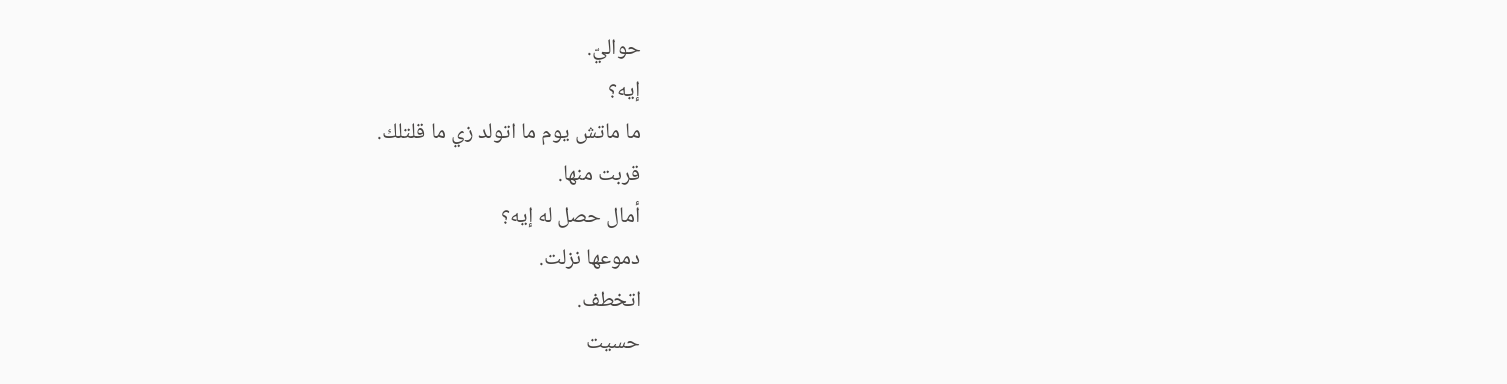حواليّ.
إيه؟
ما ماتش يوم ما اتولد زي ما قلتلك.
قربت منها.
أمال حصل له إيه؟
دموعها نزلت.
اتخطف.
حسيت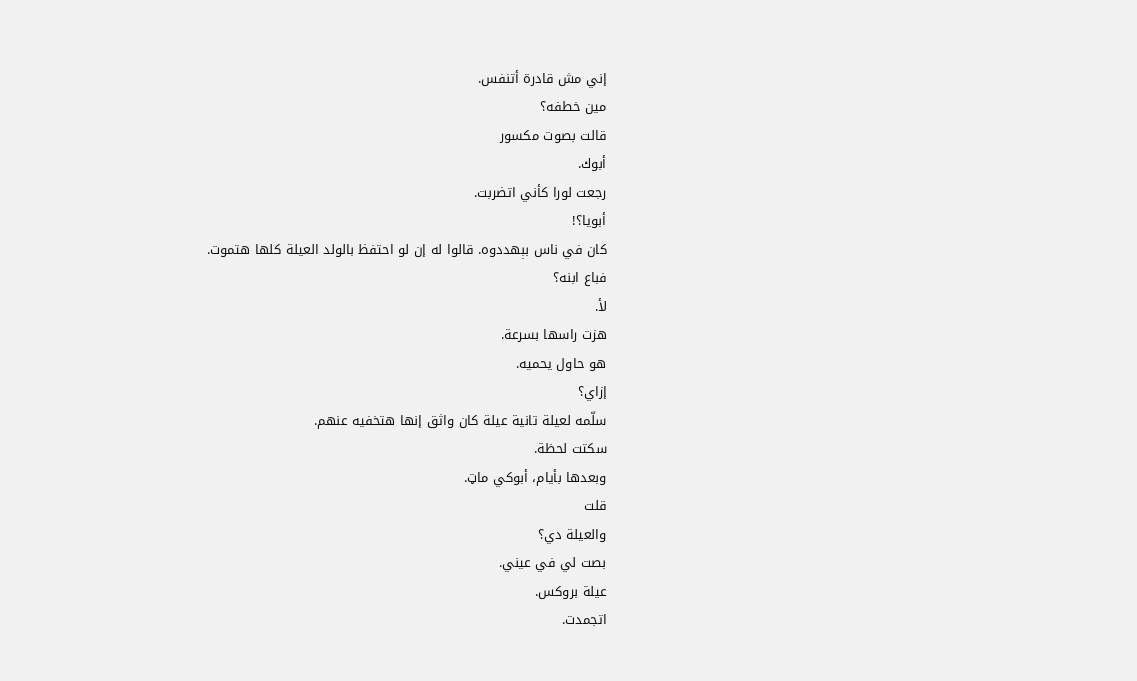إني مش قادرة أتنفس.
مين خطفه؟
قالت بصوت مكسور
أبوك.
رجعت لورا كأني اتضربت.
أبويا؟!
كان في ناس بېهددوه. قالوا له إن لو احتفظ بالولد العيلة كلها ھتموت.
فباع ابنه؟
لأ.
هزت راسها بسرعة.
هو حاول يحميه.
إزاي؟
سلّمه لعيلة تانية عيلة كان واثق إنها هتخفيه عنهم.
سكتت لحظة.
وبعدها بأيام، أبوكي ماټ.
قلت
والعيلة دي؟
بصت لي في عيني.
عيلة بروكس.
اتجمدت.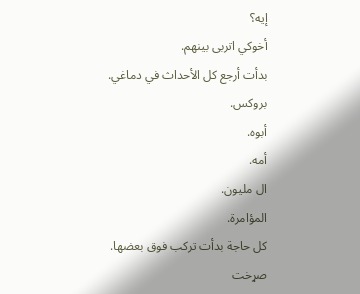إيه؟
أخوكي اتربى بينهم.
بدأت أرجع كل الأحداث في دماغي.
بروكس.
أبوه.
أمه.
ال مليون.
المؤامرة.
كل حاجة بدأت تركب فوق بعضها.
صړخت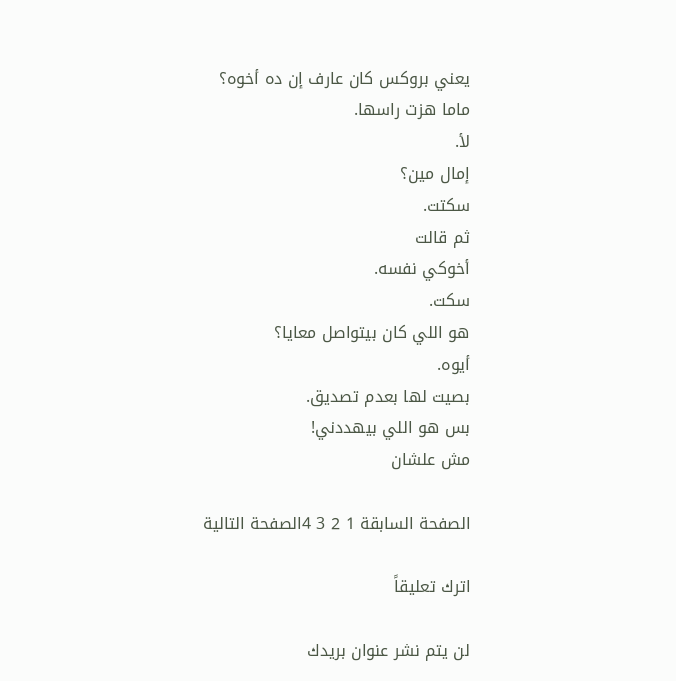يعني بروكس كان عارف إن ده أخوه؟
ماما هزت راسها.
لأ.
إمال مين؟
سكتت.
ثم قالت
أخوكي نفسه.
سكت.
هو اللي كان بيتواصل معايا؟
أيوه.
بصيت لها بعدم تصديق.
بس هو اللي بيهددني!
مش علشان

الصفحة السابقة 1 2 3 4الصفحة التالية

اترك تعليقاً

لن يتم نشر عنوان بريدك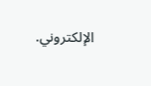الإلكتروني.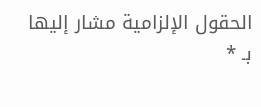الحقول الإلزامية مشار إليها بـ *